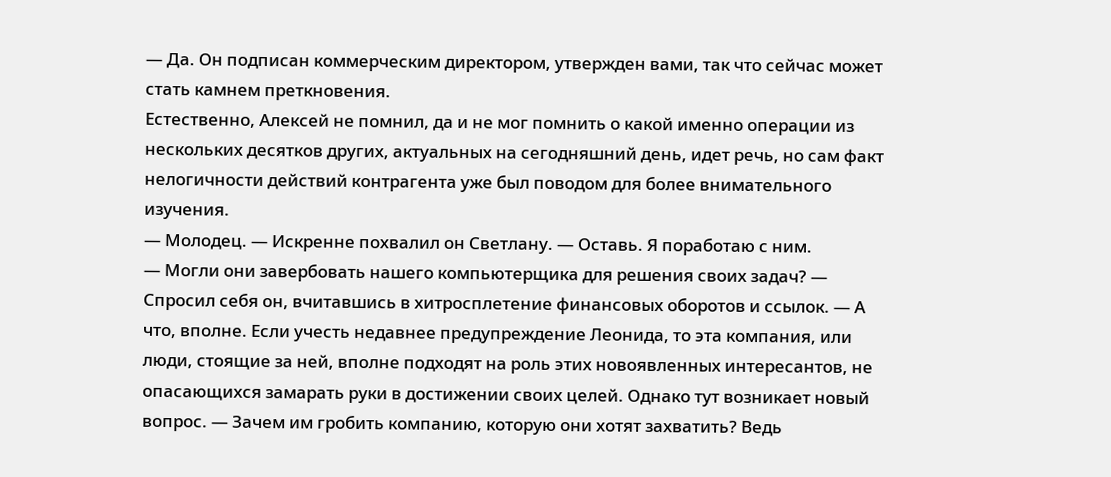— Да. Он подписан коммерческим директором, утвержден вами, так что сейчас может стать камнем преткновения.
Естественно, Алексей не помнил, да и не мог помнить о какой именно операции из нескольких десятков других, актуальных на сегодняшний день, идет речь, но сам факт нелогичности действий контрагента уже был поводом для более внимательного изучения.
— Молодец. — Искренне похвалил он Светлану. — Оставь. Я поработаю с ним.
— Могли они завербовать нашего компьютерщика для решения своих задач? — Спросил себя он, вчитавшись в хитросплетение финансовых оборотов и ссылок. — А что, вполне. Если учесть недавнее предупреждение Леонида, то эта компания, или люди, стоящие за ней, вполне подходят на роль этих новоявленных интересантов, не опасающихся замарать руки в достижении своих целей. Однако тут возникает новый вопрос. — Зачем им гробить компанию, которую они хотят захватить? Ведь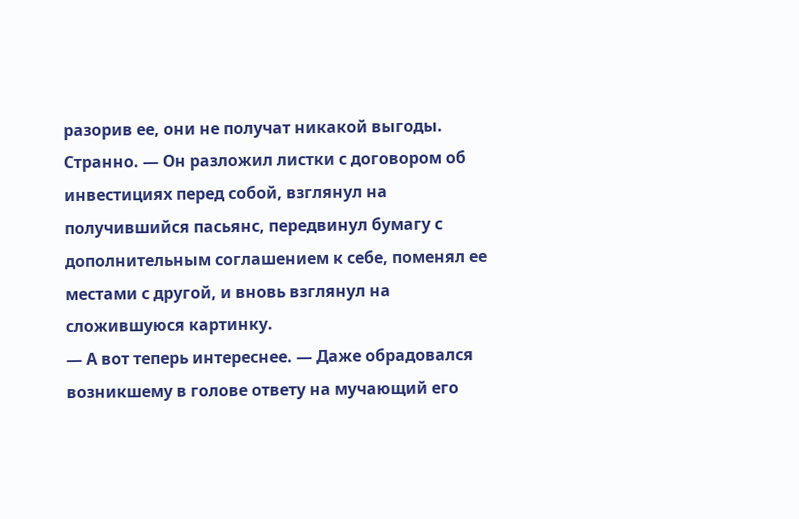разорив ее, они не получат никакой выгоды. Странно. — Он разложил листки с договором об инвестициях перед собой, взглянул на получившийся пасьянс, передвинул бумагу с дополнительным соглашением к себе, поменял ее местами с другой, и вновь взглянул на сложившуюся картинку.
— А вот теперь интереснее. — Даже обрадовался возникшему в голове ответу на мучающий его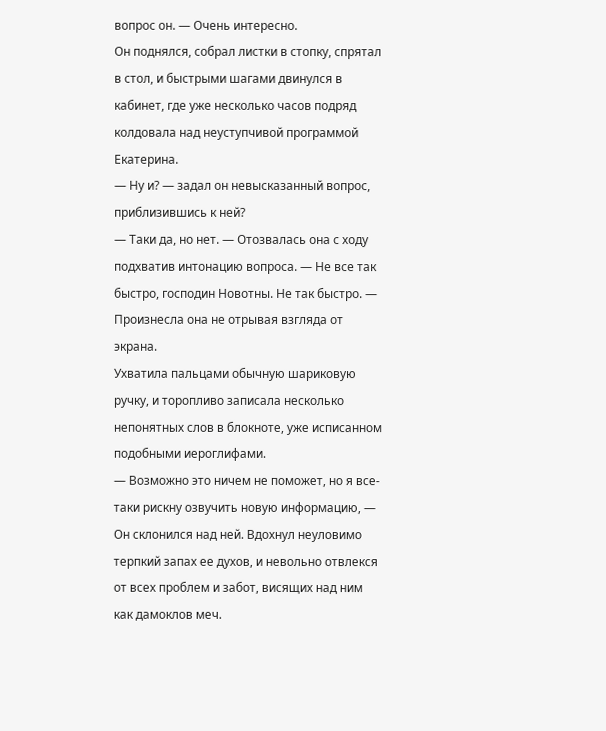вопрос он. — Очень интересно.
Он поднялся, собрал листки в стопку, спрятал в стол, и быстрыми шагами двинулся в кабинет, где уже несколько часов подряд колдовала над неуступчивой программой Екатерина.
— Ну и? — задал он невысказанный вопрос, приблизившись к ней?
— Таки да, но нет. — Отозвалась она с ходу подхватив интонацию вопроса. — Не все так быстро, господин Новотны. Не так быстро. — Произнесла она не отрывая взгляда от экрана.
Ухватила пальцами обычную шариковую ручку, и торопливо записала несколько непонятных слов в блокноте, уже исписанном подобными иероглифами.
— Возможно это ничем не поможет, но я все-таки рискну озвучить новую информацию, — Он склонился над ней. Вдохнул неуловимо терпкий запах ее духов, и невольно отвлекся от всех проблем и забот, висящих над ним как дамоклов меч.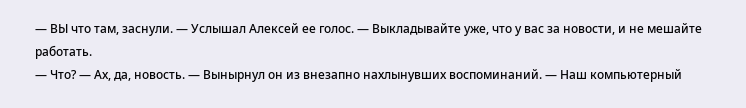— ВЫ что там, заснули. — Услышал Алексей ее голос. — Выкладывайте уже, что у вас за новости, и не мешайте работать.
— Что? — Ах, да, новость. — Вынырнул он из внезапно нахлынувших воспоминаний. — Наш компьютерный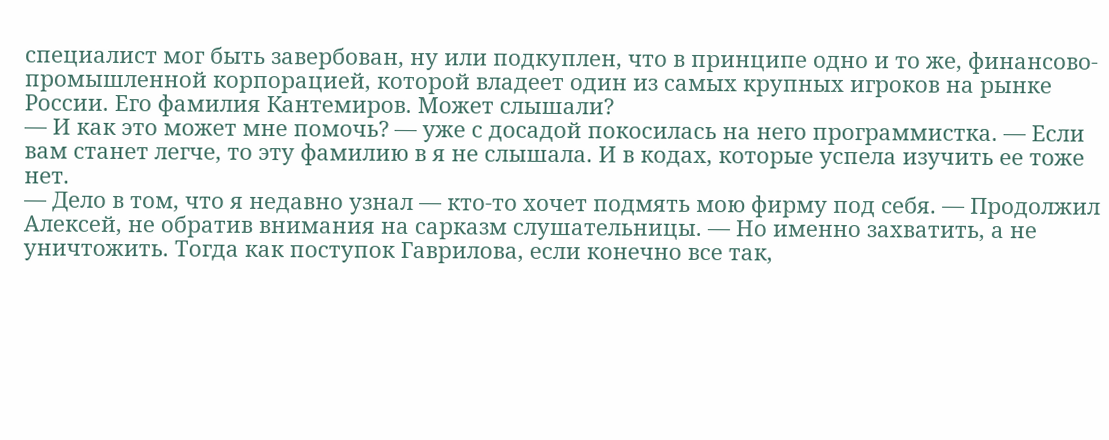специалист мог быть завербован, ну или подкуплен, что в принципе одно и то же, финансово-промышленной корпорацией, которой владеет один из самых крупных игроков на рынке России. Его фамилия Кантемиров. Может слышали?
— И как это может мне помочь? — уже с досадой покосилась на него программистка. — Если вам станет легче, то эту фамилию в я не слышала. И в кодах, которые успела изучить ее тоже нет.
— Дело в том, что я недавно узнал — кто-то хочет подмять мою фирму под себя. — Продолжил Алексей, не обратив внимания на сарказм слушательницы. — Но именно захватить, а не уничтожить. Тогда как поступок Гаврилова, если конечно все так,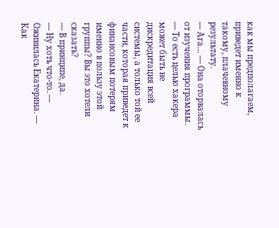как мы предполагаем, приведет именно к такому, плачевному результату.
— Ага… — Она оторвалась от изучения программы. — То есть целью хакера может быть не дискредитация всей системы, а только той ее части, которая приведет к финансовым потерям именно в пользу этой группы? Вы это хотели сказать?
— В принципе, да.
— Ну хоть что-то. — Оживилась Екатерина. — Как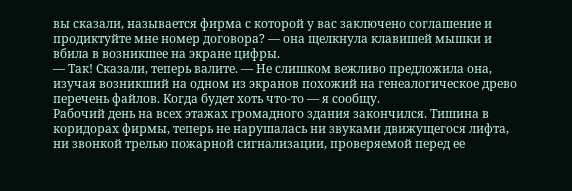вы сказали, называется фирма с которой у вас заключено соглашение и продиктуйте мне номер договора? — она щелкнула клавишей мышки и вбила в возникшее на экране цифры.
— Так! Сказали, теперь валите. — Не слишком вежливо предложила она, изучая возникший на одном из экранов похожий на генеалогическое древо перечень файлов. Когда будет хоть что-то — я сообщу.
Рабочий день на всех этажах громадного здания закончился. Тишина в коридорах фирмы, теперь не нарушалась ни звуками движущегося лифта, ни звонкой трелью пожарной сигнализации, проверяемой перед ее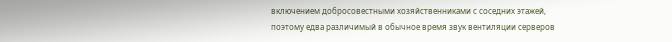включением добросовестными хозяйственниками с соседних этажей, поэтому едва различимый в обычное время звук вентиляции серверов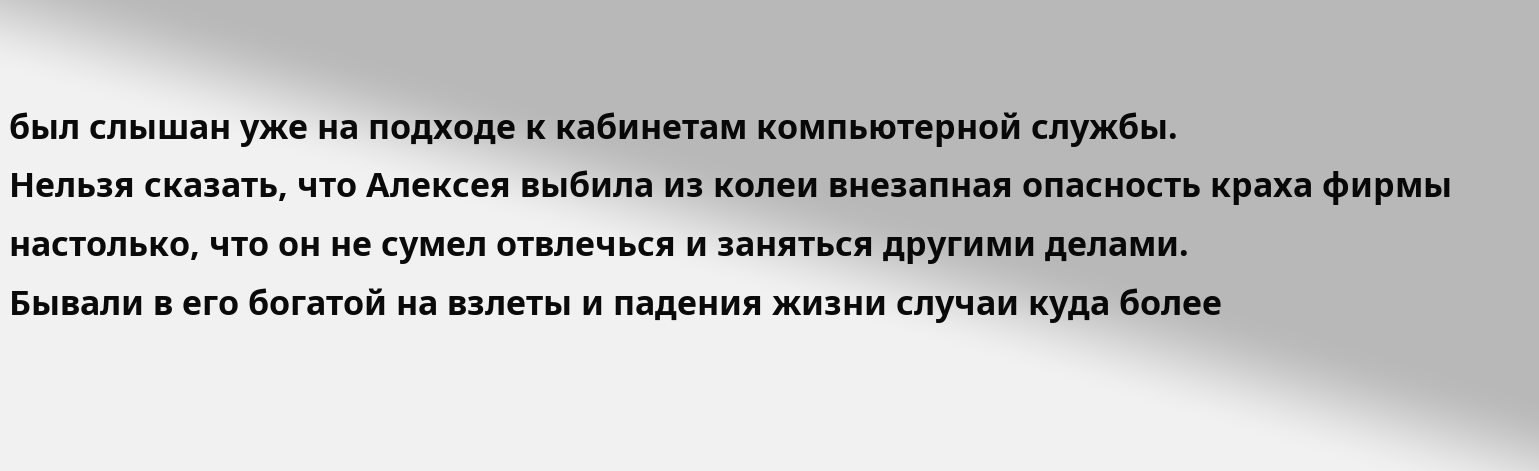был слышан уже на подходе к кабинетам компьютерной службы.
Нельзя сказать, что Алексея выбила из колеи внезапная опасность краха фирмы настолько, что он не сумел отвлечься и заняться другими делами.
Бывали в его богатой на взлеты и падения жизни случаи куда более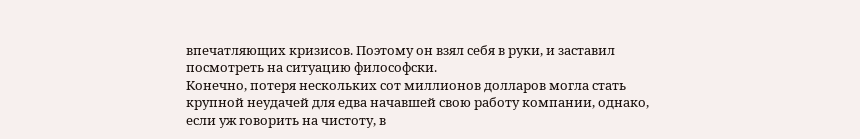впечатляющих кризисов. Поэтому он взял себя в руки, и заставил посмотреть на ситуацию философски.
Конечно, потеря нескольких сот миллионов долларов могла стать крупной неудачей для едва начавшей свою работу компании, однако, если уж говорить на чистоту, в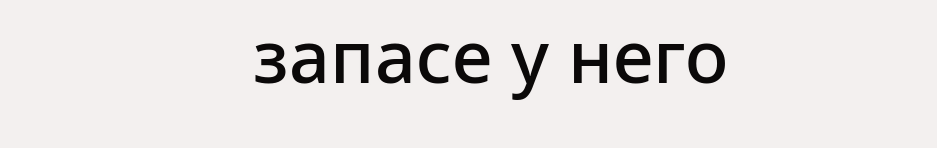запасе у него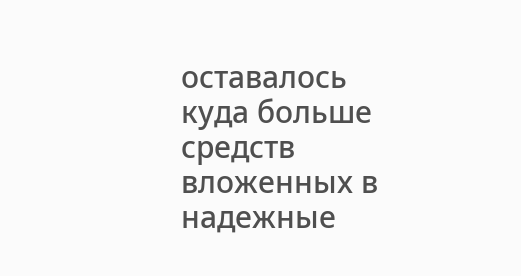оставалось куда больше средств вложенных в надежные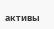активы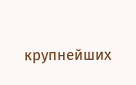крупнейших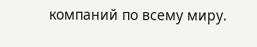компаний по всему миру.